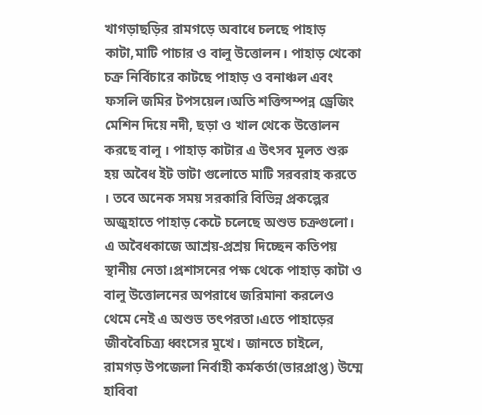খাগড়াছড়ির রামগড়ে অবাধে চলছে পাহাড় কাটা,মাটি পাচার ও বালু উত্তোলন। পাহাড় খেকো চক্র নির্বিচারে কাটছে পাহাড় ও বনাঞ্চল এবং ফসলি জমির টপসয়েল।অতি শক্তিসম্পন্ন ড্রেজিং মেশিন দিয়ে নদী, ছড়া ও খাল থেকে উত্তোলন করছে বালু । পাহাড় কাটার এ উৎসব মূলত শুরু হয় অবৈধ ইট ভাটা গুলোতে মাটি সরবরাহ করতে । তবে অনেক সময় সরকারি বিভিন্ন প্রকল্পের অজুহাতে পাহাড় কেটে চলেছে অশুভ চক্রগুলো। এ অবৈধকাজে আশ্রয়-প্রশ্রয় দিচ্ছেন কতিপয় স্থানীয় নেতা।প্রশাসনের পক্ষ থেকে পাহাড় কাটা ও বালু উত্তোলনের অপরাধে জরিমানা করলেও থেমে নেই এ অশুভ তৎপরতা।এতে পাহাড়ের জীববৈচিত্র্য ধ্বংসের মুখে। জানতে চাইলে, রামগড় উপজেলা নির্বাহী কর্মকর্তা(ভারপ্রাপ্ত) উম্মে হাবিবা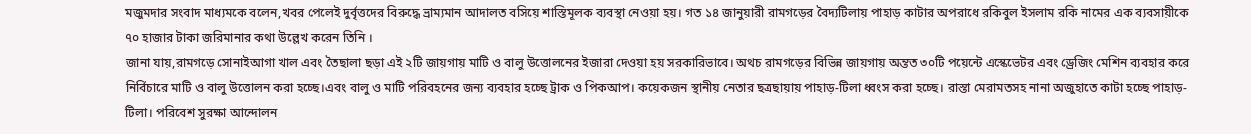মজুমদার সংবাদ মাধ্যমকে বলেন,খবর পেলেই দুর্বৃত্তদের বিরুদ্ধে ভ্রাম্যমান আদালত বসিয়ে শাস্তিমূলক ব্যবস্থা নেওয়া হয়। গত ১৪ জানুয়ারী রামগড়ের বৈদ্যটিলায় পাহাড় কাটার অপরাধে রকিবুল ইসলাম রকি নামের এক ব্যবসায়ীকে ৭০ হাজার টাকা জরিমানার কথা উল্লেখ করেন তিনি ।
জানা যায়,রামগড়ে সোনাইআগা খাল এবং তৈছালা ছড়া এই ২টি জায়গায় মাটি ও বালু উত্তোলনের ইজারা দেওয়া হয় সরকারিভাবে। অথচ রামগড়ের বিভিন্ন জায়গায় অন্তত ৩০টি পয়েন্টে এস্কেভেটর এবং ড্রেজিং মেশিন ব্যবহার করে নির্বিচারে মাটি ও বালু উত্তোলন করা হচ্ছে।এবং বালু ও মাটি পরিবহনের জন্য ব্যবহার হচ্ছে ট্রাক ও পিকআপ। কয়েকজন স্থানীয় নেতার ছত্রছায়ায় পাহাড়-টিলা ধ্বংস করা হচ্ছে। রাস্তা মেরামতসহ নানা অজুহাতে কাটা হচ্ছে পাহাড়-টিলা। পরিবেশ সুরক্ষা আন্দোলন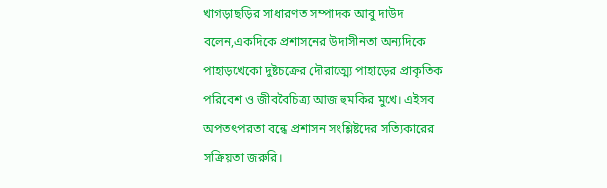খাগড়াছড়ির সাধারণত সম্পাদক আবু দাউদ বলেন,একদিকে প্রশাসনের উদাসীনতা অন্যদিকে পাহাড়খেকো দুষ্টচক্রের দৌরাত্ম্যে পাহাড়ের প্রাকৃতিক পরিবেশ ও জীববৈচিত্র্য আজ হুমকির মুখে। এইসব অপতৎপরতা বন্ধে প্রশাসন সংশ্লিষ্টদের সত্যিকারের সক্রিয়তা জরুরি।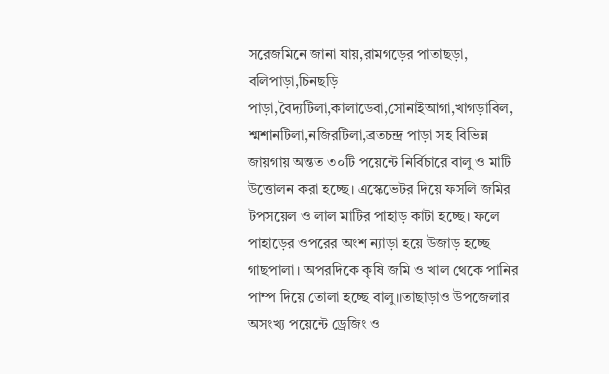সরেজমিনে জানা যায়,রামগড়ের পাতাছড়া, বলিপাড়া,চিনছড়ি পাড়া,বৈদ্যটিলা,কালাডেবা,সোনাইআগা,খাগড়াবিল, শ্মশানটিলা,নজিরটিলা,ব্রতচন্দ্র পাড়া সহ বিভিন্ন জায়গায় অন্তত ৩০টি পয়েন্টে নির্বিচারে বালু ও মাটি উত্তোলন করা হচ্ছে। এস্কেভেটর দিয়ে ফসলি জমির টপসয়েল ও লাল মাটির পাহাড় কাটা হচ্ছে। ফলে পাহাড়ের ওপরের অংশ ন্যাড়া হয়ে উজাড় হচ্ছে গাছপালা। অপরদিকে কৃষি জমি ও খাল থেকে পানির পাম্প দিয়ে তোলা হচ্ছে বালু।।তাছাড়াও উপজেলার অসংখ্য পয়েন্টে ড্রেজিং ও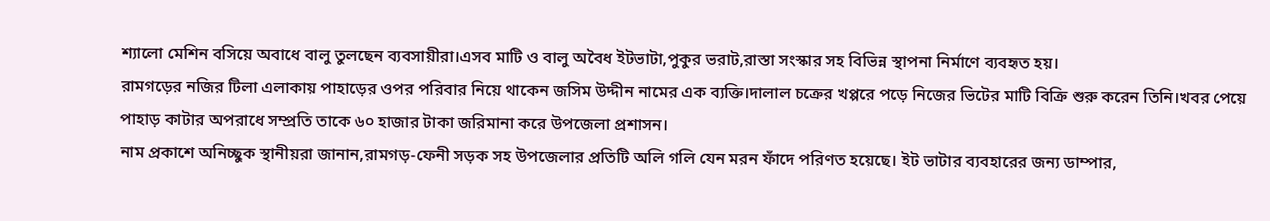শ্যালো মেশিন বসিয়ে অবাধে বালু তুলছেন ব্যবসায়ীরা।এসব মাটি ও বালু অবৈধ ইটভাটা,পুকুর ভরাট,রাস্তা সংস্কার সহ বিভিন্ন স্থাপনা নির্মাণে ব্যবহৃত হয়।
রামগড়ের নজির টিলা এলাকায় পাহাড়ের ওপর পরিবার নিয়ে থাকেন জসিম উদ্দীন নামের এক ব্যক্তি।দালাল চক্রের খপ্পরে পড়ে নিজের ভিটের মাটি বিক্রি শুরু করেন তিনি।খবর পেয়ে পাহাড় কাটার অপরাধে সম্প্রতি তাকে ৬০ হাজার টাকা জরিমানা করে উপজেলা প্রশাসন।
নাম প্রকাশে অনিচ্ছুক স্থানীয়রা জানান,রামগড়-ফেনী সড়ক সহ উপজেলার প্রতিটি অলি গলি যেন মরন ফাঁদে পরিণত হয়েছে। ইট ভাটার ব্যবহারের জন্য ডাম্পার,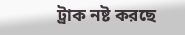ট্রাক নষ্ট করছে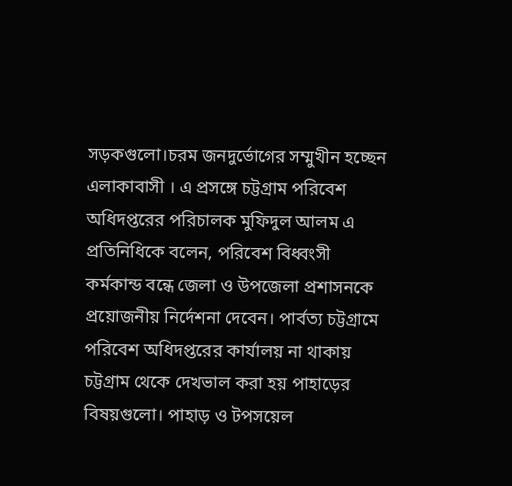সড়কগুলো।চরম জনদুর্ভোগের সম্মুখীন হচ্ছেন এলাকাবাসী । এ প্রসঙ্গে চট্টগ্রাম পরিবেশ অধিদপ্তরের পরিচালক মুফিদুল আলম এ প্রতিনিধিকে বলেন, পরিবেশ বিধ্বংসী কর্মকান্ড বন্ধে জেলা ও উপজেলা প্রশাসনকে প্রয়োজনীয় নির্দেশনা দেবেন। পার্বত্য চট্টগ্রামে পরিবেশ অধিদপ্তরের কার্যালয় না থাকায় চট্টগ্রাম থেকে দেখভাল করা হয় পাহাড়ের বিষয়গুলো। পাহাড় ও টপসয়েল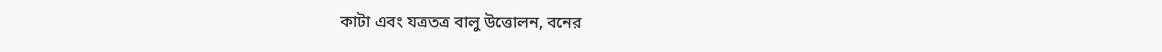কাটা এবং যত্রতত্র বালু উত্তোলন, বনের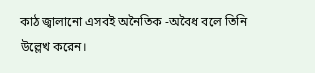কাঠ জ্বালানো এসবই অনৈতিক -অবৈধ বলে তিনি উল্লেখ করেন।